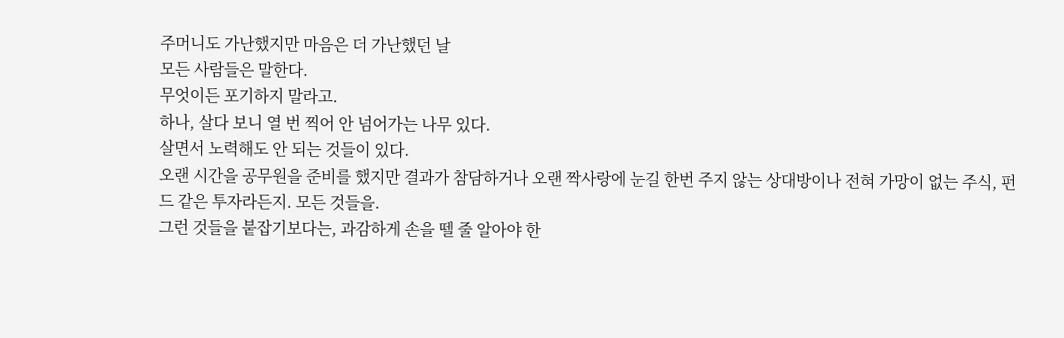주머니도 가난했지만 마음은 더 가난했던 날
모든 사람들은 말한다.
무엇이든 포기하지 말라고.
하나, 살다 보니 열 번 찍어 안 넘어가는 나무 있다.
살면서 노력해도 안 되는 것들이 있다.
오랜 시간을 공무원을 준비를 했지만 결과가 참담하거나 오랜 짝사랑에 눈길 한번 주지 않는 상대방이나 전혀 가망이 없는 주식, 펀드 같은 투자라든지. 모든 것들을.
그런 것들을 붙잡기보다는, 과감하게 손을 뗄 줄 알아야 한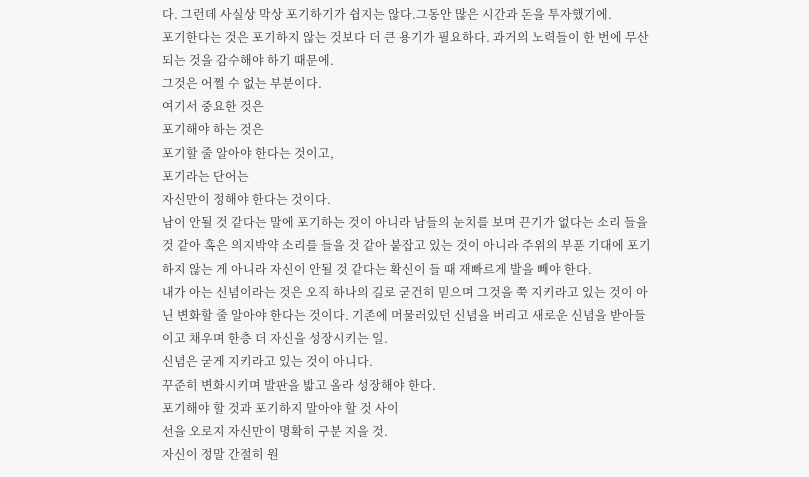다. 그런데 사실상 막상 포기하기가 쉽지는 않다.그동안 많은 시간과 돈을 투자했기에.
포기한다는 것은 포기하지 않는 것보다 더 큰 용기가 필요하다. 과거의 노력들이 한 번에 무산되는 것을 감수해야 하기 때문에.
그것은 어쩔 수 없는 부분이다.
여기서 중요한 것은
포기해야 하는 것은
포기할 줄 알아야 한다는 것이고,
포기라는 단어는
자신만이 정해야 한다는 것이다.
남이 안될 것 같다는 말에 포기하는 것이 아니라 남들의 눈치를 보며 끈기가 없다는 소리 들을 것 같아 혹은 의지박약 소리를 들을 것 같아 붙잡고 있는 것이 아니라 주위의 부푼 기대에 포기하지 않는 게 아니라 자신이 안될 것 같다는 확신이 들 때 재빠르게 발을 빼야 한다.
내가 아는 신념이라는 것은 오직 하나의 길로 굳건히 믿으며 그것을 쭉 지키라고 있는 것이 아닌 변화할 줄 알아야 한다는 것이다. 기존에 머물러있던 신념을 버리고 새로운 신념을 받아들이고 채우며 한층 더 자신을 성장시키는 일.
신념은 굳게 지키라고 있는 것이 아니다.
꾸준히 변화시키며 발판을 밟고 올라 성장해야 한다.
포기해야 할 것과 포기하지 말아야 할 것 사이
선을 오로지 자신만이 명확히 구분 지을 것.
자신이 정말 간절히 원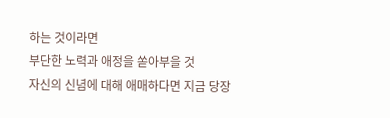하는 것이라면
부단한 노력과 애정을 쏟아부을 것
자신의 신념에 대해 애매하다면 지금 당장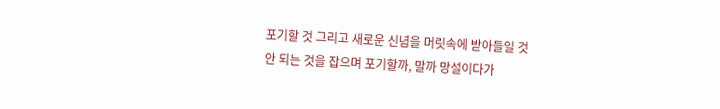포기할 것 그리고 새로운 신념을 머릿속에 받아들일 것
안 되는 것을 잡으며 포기할까, 말까 망설이다가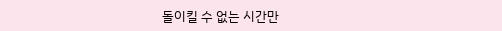돌이킬 수 없는 시간만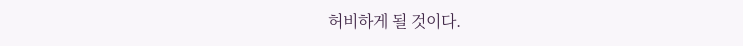허비하게 될 것이다.